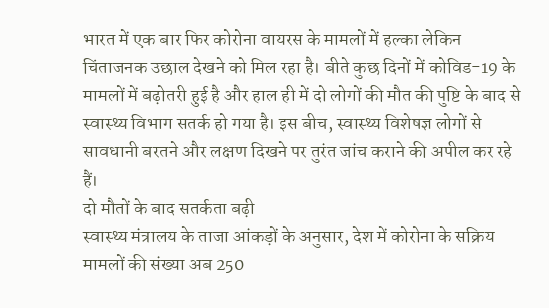भारत में एक बार फिर कोरोना वायरस के मामलों में हल्का लेकिन चिंताजनक उछाल देखने को मिल रहा है। बीते कुछ दिनों में कोविड-19 के मामलों में बढ़ोतरी हुई है और हाल ही में दो लोगों की मौत की पुष्टि के बाद से स्वास्थ्य विभाग सतर्क हो गया है। इस बीच, स्वास्थ्य विशेषज्ञ लोगों से सावधानी बरतने और लक्षण दिखने पर तुरंत जांच कराने की अपील कर रहे हैं।
दो मौतों के बाद सतर्कता बढ़ी
स्वास्थ्य मंत्रालय के ताजा आंकड़ों के अनुसार, देश में कोरोना के सक्रिय मामलों की संख्या अब 250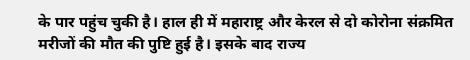के पार पहुंच चुकी है। हाल ही में महाराष्ट्र और केरल से दो कोरोना संक्रमित मरीजों की मौत की पुष्टि हुई है। इसके बाद राज्य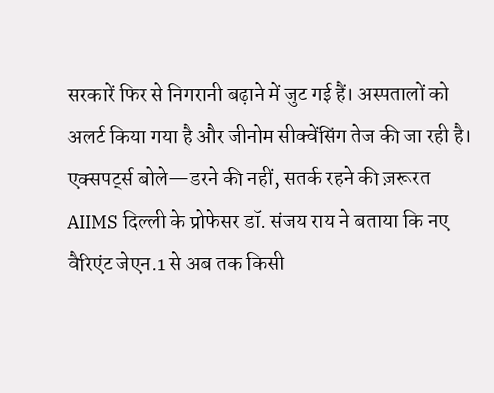सरकारें फिर से निगरानी बढ़ाने में जुट गई हैं। अस्पतालों को अलर्ट किया गया है और जीनोम सीक्वेंसिंग तेज की जा रही है।
एक्सपर्ट्स बोले—डरने की नहीं, सतर्क रहने की ज़रूरत
AIIMS दिल्ली के प्रोफेसर डॉ. संजय राय ने बताया कि नए वैरिएंट जेएन.1 से अब तक किसी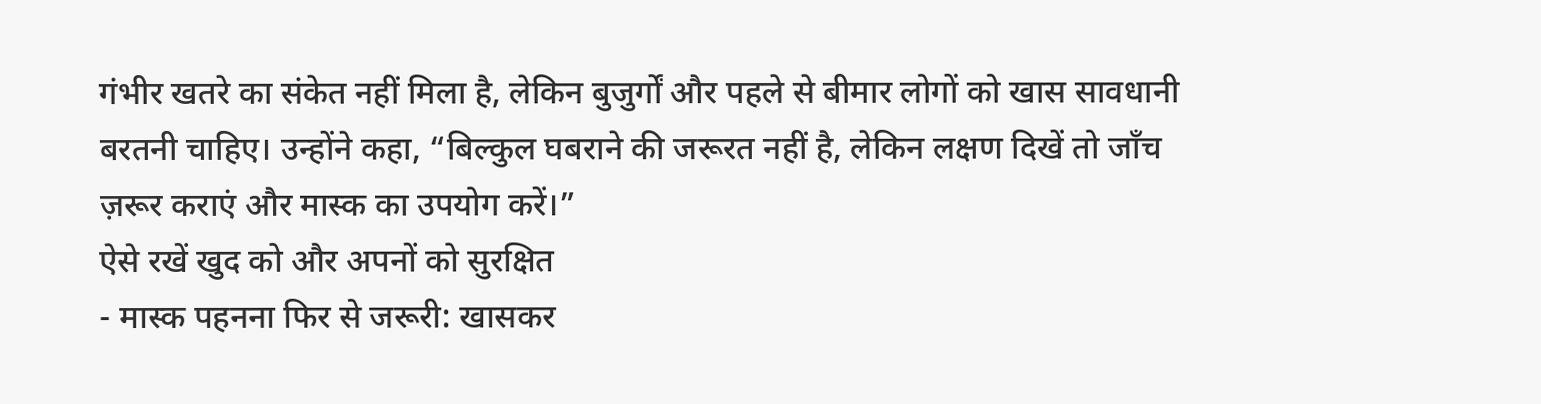गंभीर खतरे का संकेत नहीं मिला है, लेकिन बुजुर्गों और पहले से बीमार लोगों को खास सावधानी बरतनी चाहिए। उन्होंने कहा, “बिल्कुल घबराने की जरूरत नहीं है, लेकिन लक्षण दिखें तो जाँच ज़रूर कराएं और मास्क का उपयोग करें।”
ऐसे रखें खुद को और अपनों को सुरक्षित
- मास्क पहनना फिर से जरूरी: खासकर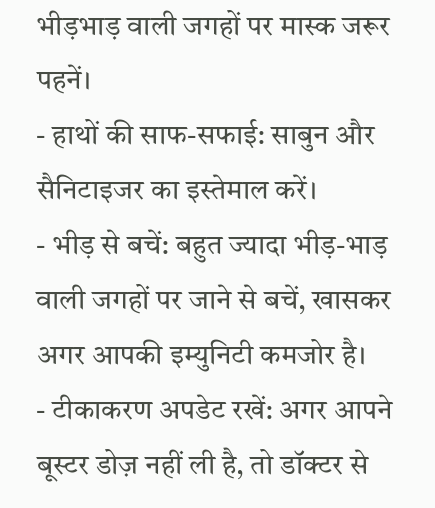भीड़भाड़ वाली जगहों पर मास्क जरूर पहनें।
- हाथों की साफ-सफाई: साबुन और सैनिटाइजर का इस्तेमाल करें।
- भीड़ से बचें: बहुत ज्यादा भीड़-भाड़ वाली जगहों पर जाने से बचें, खासकर अगर आपकी इम्युनिटी कमजोर है।
- टीकाकरण अपडेट रखें: अगर आपने बूस्टर डोज़ नहीं ली है, तो डॉक्टर से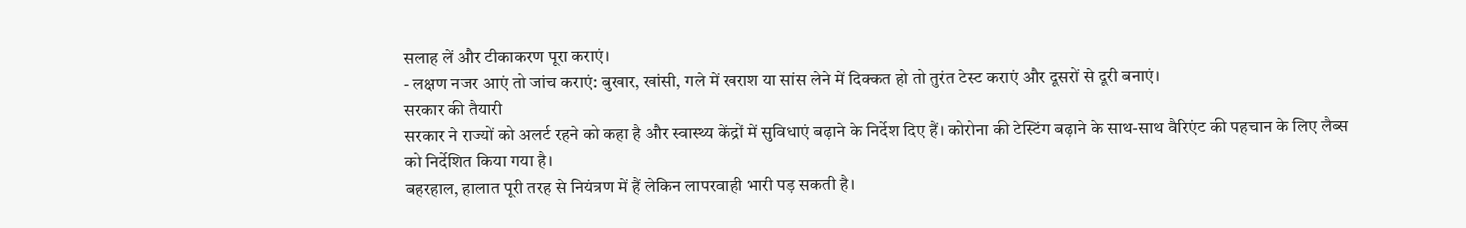सलाह लें और टीकाकरण पूरा कराएं।
- लक्षण नजर आएं तो जांच कराएं: बुखार, खांसी, गले में खराश या सांस लेने में दिक्कत हो तो तुरंत टेस्ट कराएं और दूसरों से दूरी बनाएं।
सरकार की तैयारी
सरकार ने राज्यों को अलर्ट रहने को कहा है और स्वास्थ्य केंद्रों में सुविधाएं बढ़ाने के निर्देश दिए हैं। कोरोना की टेस्टिंग बढ़ाने के साथ-साथ वैरिएंट की पहचान के लिए लैब्स को निर्देशित किया गया है।
बहरहाल, हालात पूरी तरह से नियंत्रण में हैं लेकिन लापरवाही भारी पड़ सकती है।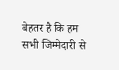बेहतर है कि हम सभी जिम्मेदारी से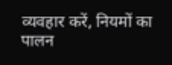व्यवहार करें, नियमों का पालन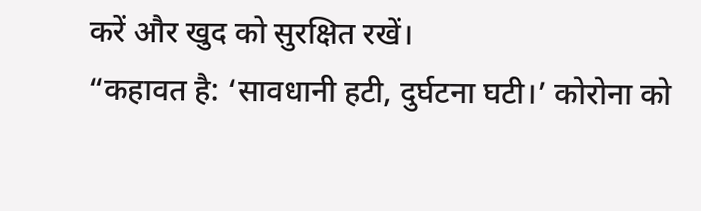करें और खुद को सुरक्षित रखें।
“कहावत है: ‘सावधानी हटी, दुर्घटना घटी।’ कोरोना को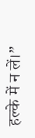हल्के में न लें।”